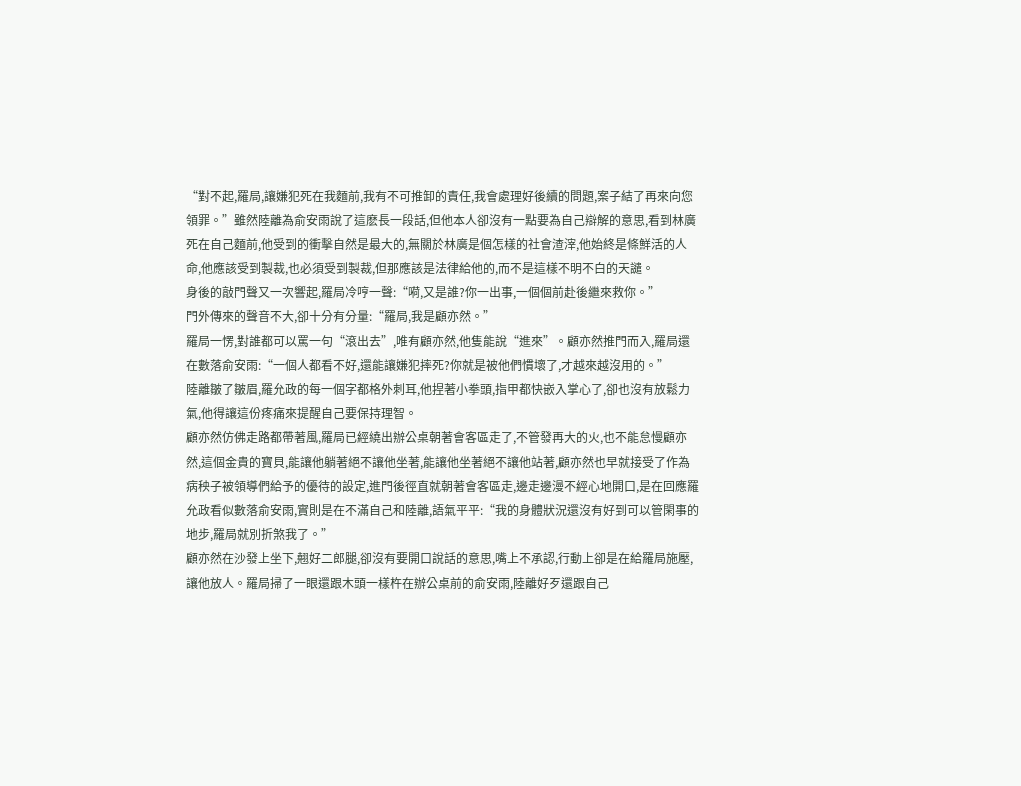“對不起,羅局,讓嫌犯死在我麵前,我有不可推卸的責任,我會處理好後續的問題,案子結了再來向您領罪。”雖然陸離為俞安雨說了這麽長一段話,但他本人卻沒有一點要為自己辯解的意思,看到林廣死在自己麵前,他受到的衝擊自然是最大的,無關於林廣是個怎樣的社會渣滓,他始終是條鮮活的人命,他應該受到製裁,也必須受到製裁,但那應該是法律給他的,而不是這樣不明不白的天譴。
身後的敲門聲又一次響起,羅局冷哼一聲:“嗬,又是誰?你一出事,一個個前赴後繼來救你。”
門外傳來的聲音不大,卻十分有分量:“羅局,我是顧亦然。”
羅局一愣,對誰都可以罵一句“滾出去”,唯有顧亦然,他隻能說“進來”。顧亦然推門而入,羅局還在數落俞安雨:“一個人都看不好,還能讓嫌犯摔死?你就是被他們慣壞了,才越來越沒用的。”
陸離皺了皺眉,羅允政的每一個字都格外刺耳,他捏著小拳頭,指甲都快嵌入掌心了,卻也沒有放鬆力氣,他得讓這份疼痛來提醒自己要保持理智。
顧亦然仿佛走路都帶著風,羅局已經繞出辦公桌朝著會客區走了,不管發再大的火,也不能怠慢顧亦然,這個金貴的寶貝,能讓他躺著絕不讓他坐著,能讓他坐著絕不讓他站著,顧亦然也早就接受了作為病秧子被領導們給予的優待的設定,進門後徑直就朝著會客區走,邊走邊漫不經心地開口,是在回應羅允政看似數落俞安雨,實則是在不滿自己和陸離,語氣平平:“我的身體狀況還沒有好到可以管閑事的地步,羅局就別折煞我了。”
顧亦然在沙發上坐下,翹好二郎腿,卻沒有要開口說話的意思,嘴上不承認,行動上卻是在給羅局施壓,讓他放人。羅局掃了一眼還跟木頭一樣杵在辦公桌前的俞安雨,陸離好歹還跟自己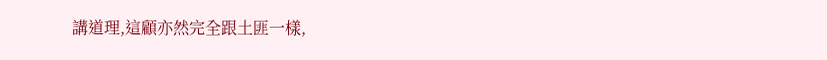講道理,這顧亦然完全跟土匪一樣,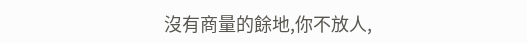沒有商量的餘地,你不放人,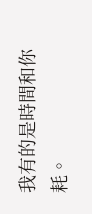我有的是時間和你耗。